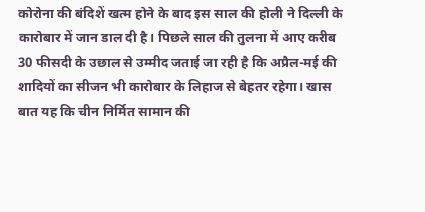कोरोना की बंदिशें खत्म होने के बाद इस साल की होली ने दिल्ली के कारोबार में जान डाल दी है। पिछले साल की तुलना में आए करीब 30 फीसदी के उछाल से उम्मीद जताई जा रही है कि अप्रैल-मई की शादियों का सीजन भी कारोबार के लिहाज से बेहतर रहेगा। खास बात यह कि चीन निर्मित सामान की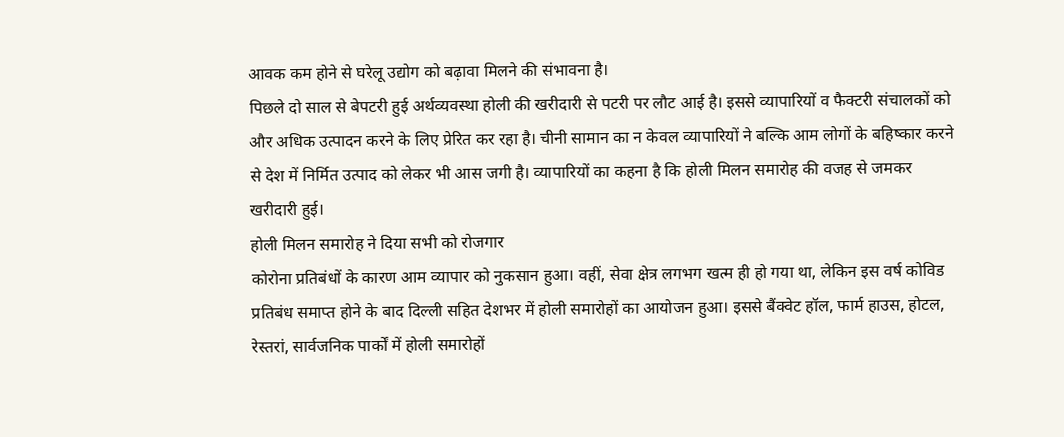आवक कम होने से घरेलू उद्योग को बढ़ावा मिलने की संभावना है।
पिछले दो साल से बेपटरी हुई अर्थव्यवस्था होली की खरीदारी से पटरी पर लौट आई है। इससे व्यापारियों व फैक्टरी संचालकों को और अधिक उत्पादन करने के लिए प्रेरित कर रहा है। चीनी सामान का न केवल व्यापारियों ने बल्कि आम लोगों के बहिष्कार करने से देश में निर्मित उत्पाद को लेकर भी आस जगी है। व्यापारियों का कहना है कि होली मिलन समारोह की वजह से जमकर खरीदारी हुई।
होली मिलन समारोह ने दिया सभी को रोजगार
कोरोना प्रतिबंधों के कारण आम व्यापार को नुकसान हुआ। वहीं, सेवा क्षेत्र लगभग खत्म ही हो गया था, लेकिन इस वर्ष कोविड प्रतिबंध समाप्त होने के बाद दिल्ली सहित देशभर में होली समारोहों का आयोजन हुआ। इससे बैंक्वेट हॉल, फार्म हाउस, होटल, रेस्तरां, सार्वजनिक पार्कों में होली समारोहों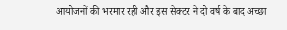आयोजनों की भरमार रही और इस सेक्टर ने दो वर्ष के बाद अच्छा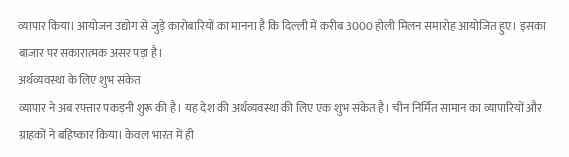व्यापार किया। आयोजन उद्योग से जुड़े कारोबारियों का मानना है कि दिल्ली में करीब 3000 होली मिलन समारोह आयोजित हुए। इसका बाजार पर सकारात्मक असर पड़ा है।
अर्थव्यवस्था के लिए शुभ संकेत
व्यापार ने अब रफ्तार पकड़नी शुरू की है। यह देश की अर्थव्यवस्था की लिए एक शुभ संकेत है। चीन निर्मित सामान का व्यापारियों और ग्राहकों ने बहिष्कार किया। केवल भारत में ही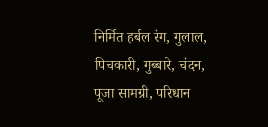निर्मित हर्बल रंग, गुलाल, पिचकारी, गुब्बारे, चंदन, पूजा सामग्री, परिधान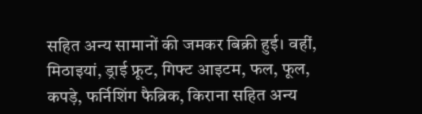सहित अन्य सामानों की जमकर बिक्री हुई। वहीं, मिठाइयां, ड्राई फ्रूट, गिफ्ट आइटम, फल, फूल, कपड़े, फर्निशिंग फैब्रिक, किराना सहित अन्य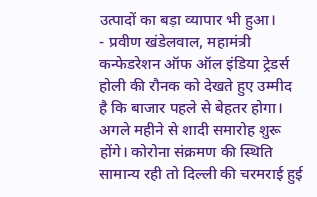उत्पादों का बड़ा व्यापार भी हुआ।
- प्रवीण खंडेलवाल, महामंत्री कन्फेडरेशन ऑफ ऑल इंडिया ट्रेडर्स
होली की रौनक को देखते हुए उम्मीद है कि बाजार पहले से बेहतर होगा। अगले महीने से शादी समारोह शुरू होंगे। कोरोना संक्रमण की स्थिति सामान्य रही तो दिल्ली की चरमराई हुई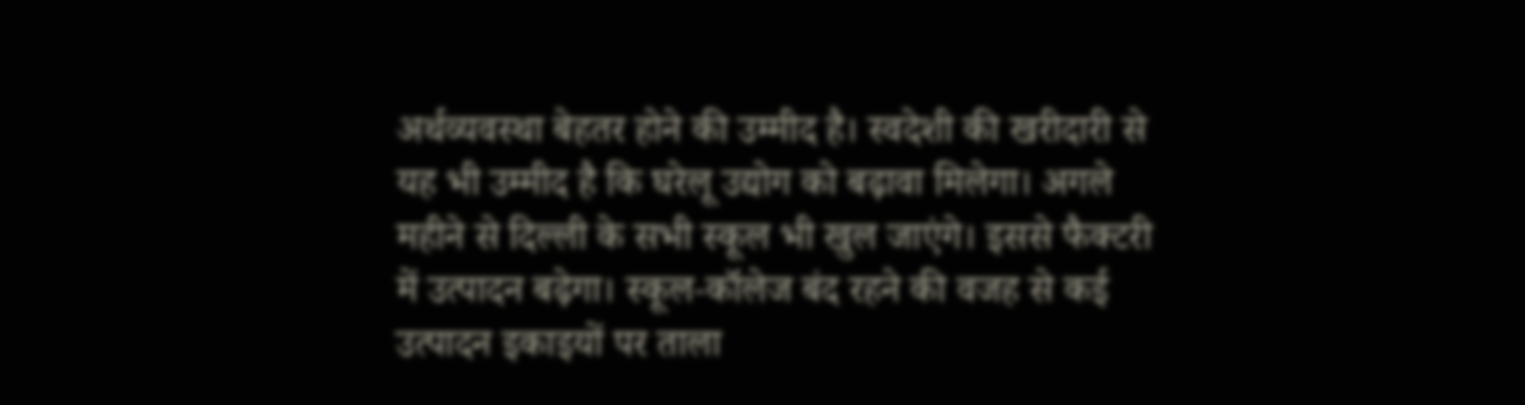अर्थव्यवस्था बेहतर होने की उम्मीद है। स्वदेशी की खरीदारी से यह भी उम्मीद है कि घरेलू उद्योग को बढ़ावा मिलेगा। अगले महीने से दिल्ली के सभी स्कूल भी खुल जाएंगे। इससे फैक्टरी में उत्पादन बढ़ेगा। स्कूल-कॉलेज बंद रहने की वजह से कई उत्पादन इकाइयों पर ताला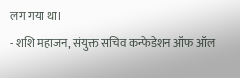लग गया था।
- शशि महाजन, संयुक्त सचिव कन्फेडेशन ऑफ ऑल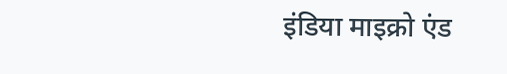इंडिया माइक्रो एंड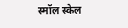स्मॉल स्केल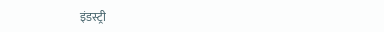इंडस्ट्री